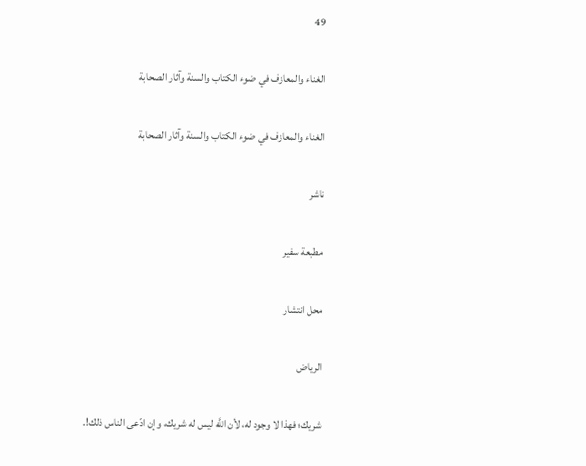49

الغناء والمعازف في ضوء الكتاب والسنة وآثار الصحابة

الغناء والمعازف في ضوء الكتاب والسنة وآثار الصحابة

ناشر

مطبعة سفير

محل انتشار

الرياض

شريك؛ فهذا لا وجود له، لأن اللَّه ليس له شريك، وإن ادّعى الناس ذلك!.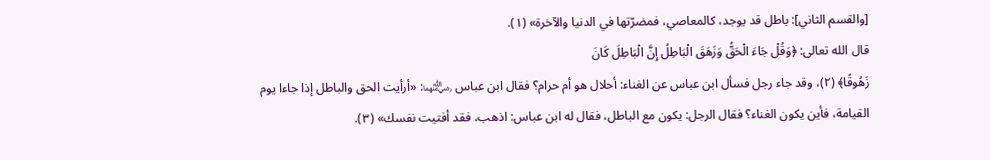[والقسم الثاني]: باطل قد يوجد، كالمعاصي، فمضرّتها في الدنيا والآخرة» (١).
قال الله تعالى: ﴿وَقُلْ جَاءَ الْحَقُّ وَزَهَقَ الْبَاطِلُ إِنَّ الْبَاطِلَ كَانَ
زَهُوقًا﴾ (٢)، وقد جاء رجل فسأل ابن عباس عن الغناء: أحلال هو أم حرام؟ فقال ابن عباس ﵄: «أرأيت الحق والباطل إذا جاءا يوم القيامة، فأين يكون الغناء؟ فقال الرجل: يكون مع الباطل، فقال له ابن عباس: اذهب، فقد أفتيت نفسك» (٣).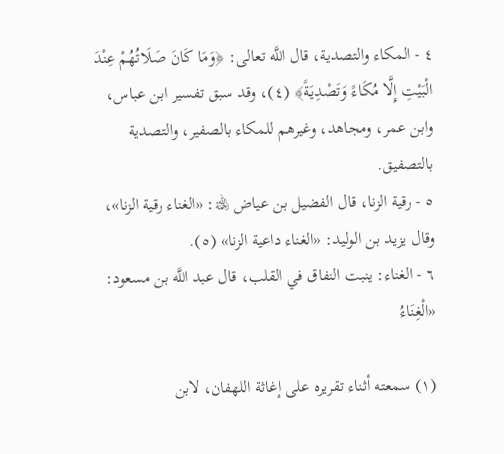٤ - المكاء والتصدية، قال اللَّه تعالى: ﴿وَمَا كَانَ صَلَاتُهُمْ عِنْدَ الْبَيْتِ إِلَّا مُكَاءً وَتَصْدِيَةً﴾ (٤)، وقد سبق تفسير ابن عباس، وابن عمر، ومجاهد، وغيرهم للمكاء بالصفير، والتصدية بالتصفيق.
٥ - رقية الزنا، قال الفضيل بن عياض ﵀: «الغناء رقية الزنا»، وقال يزيد بن الوليد: «الغناء داعية الزنا» (٥).
٦ - الغناء: ينبت النفاق في القلب، قال عبد اللَّه بن مسعود: «الْغِنَاءُ

(١) سمعته أثناء تقريره على إغاثة اللهفان، لابن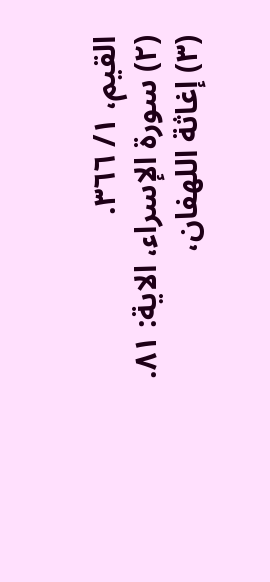القيم، ١/ ٣٦٦.
(٢) سورة الإسراء، الاية: ٨١.
(٣) إغاثة اللهفان،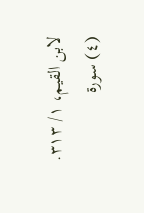لابن القيم، ١/ ٣١٣.
(٤) سورة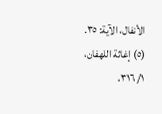الأنفال، الآية: ٣٥.
(٥) إغاثة اللهفان، ١/ ٣١٦،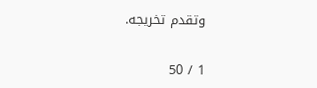وتقدم تخريجه.

1 / 50